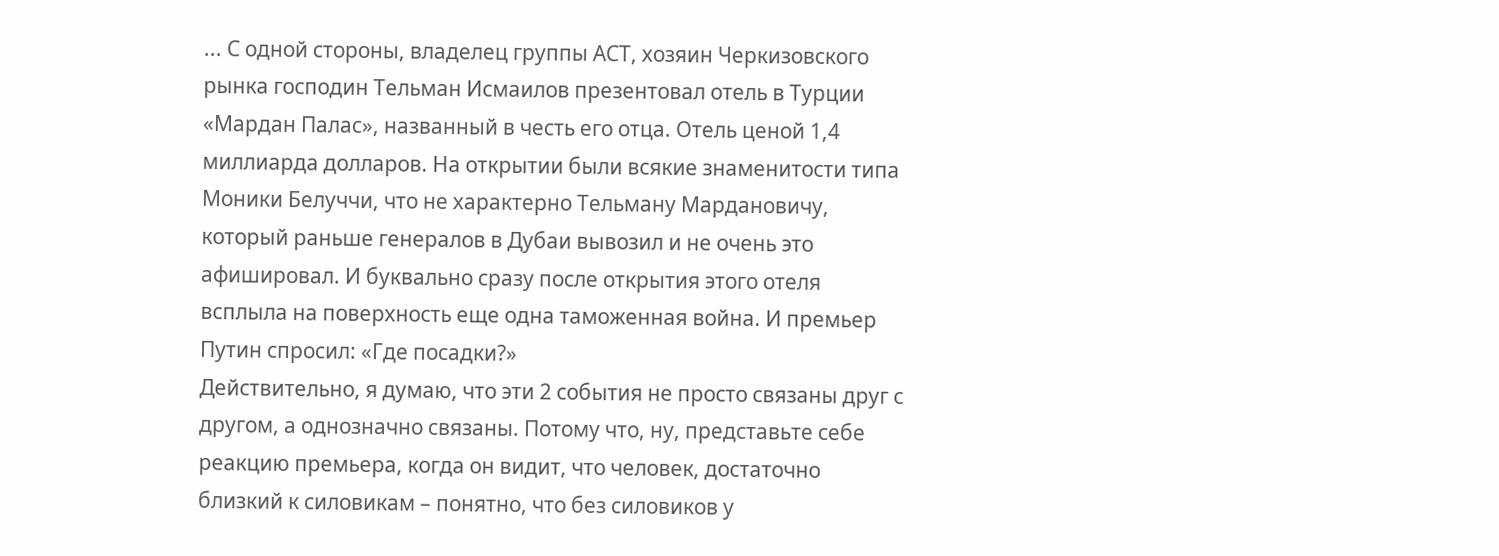... С одной стороны, владелец группы АСТ, хозяин Черкизовского рынка господин Тельман Исмаилов презентовал отель в Турции «Мардан Палас», названный в честь его отца. Отель ценой 1,4 миллиарда долларов. На открытии были всякие знаменитости типа Моники Белуччи, что не характерно Тельману Мардановичу, который раньше генералов в Дубаи вывозил и не очень это афишировал. И буквально сразу после открытия этого отеля всплыла на поверхность еще одна таможенная война. И премьер Путин спросил: «Где посадки?»
Действительно, я думаю, что эти 2 события не просто связаны друг с другом, а однозначно связаны. Потому что, ну, представьте себе реакцию премьера, когда он видит, что человек, достаточно близкий к силовикам – понятно, что без силовиков у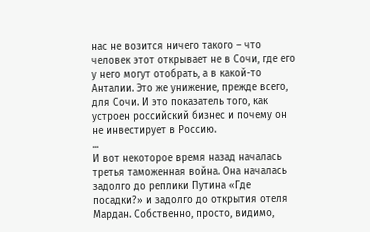нас не возится ничего такого – что человек этот открывает не в Сочи, где его у него могут отобрать, а в какой-то Анталии. Это же унижение, прежде всего, для Сочи. И это показатель того, как устроен российский бизнес и почему он не инвестирует в Россию.
...
И вот некоторое время назад началась третья таможенная война. Она началась задолго до реплики Путина «Где посадки?» и задолго до открытия отеля Мардан. Собственно, просто, видимо,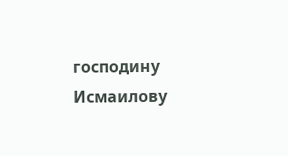господину Исмаилову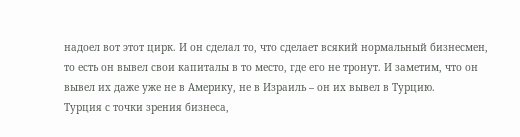надоел вот этот цирк. И он сделал то, что сделает всякий нормальный бизнесмен, то есть он вывел свои капиталы в то место, где его не тронут. И заметим, что он вывел их даже уже не в Америку, не в Израиль – он их вывел в Турцию.
Турция с точки зрения бизнеса,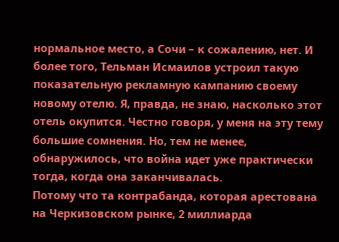нормальное место, а Сочи – к сожалению, нет. И более того, Тельман Исмаилов устроил такую показательную рекламную кампанию своему новому отелю. Я, правда, не знаю, насколько этот отель окупится. Честно говоря, у меня на эту тему большие сомнения. Но, тем не менее, обнаружилось, что война идет уже практически тогда, когда она заканчивалась.
Потому что та контрабанда, которая арестована на Черкизовском рынке, 2 миллиарда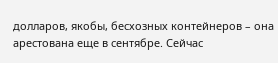долларов, якобы, бесхозных контейнеров – она арестована еще в сентябре. Сейчас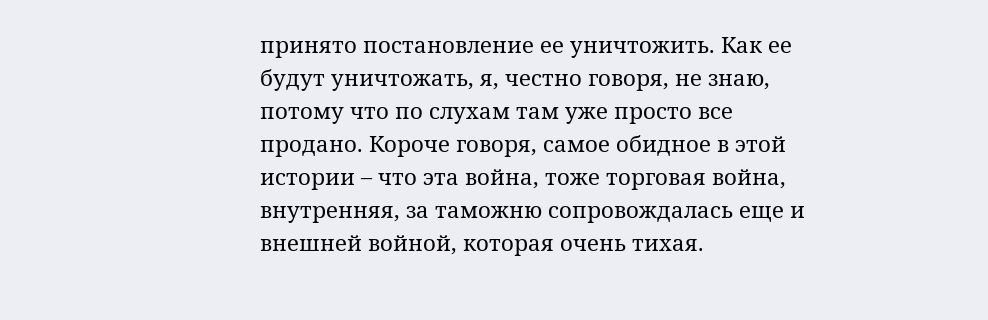принято постановление ее уничтожить. Как ее будут уничтожать, я, честно говоря, не знаю, потому что по слухам там уже просто все продано. Короче говоря, самое обидное в этой истории – что эта война, тоже торговая война, внутренняя, за таможню сопровождалась еще и внешней войной, которая очень тихая.